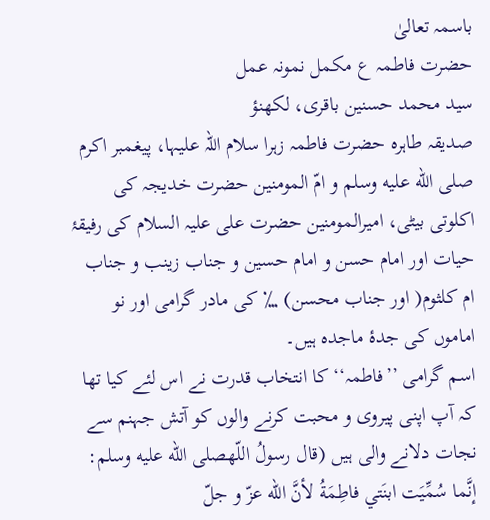باسمہ تعالیٰ
حضرت فاطمہ ع مکمل نمونہ عمل
سید محمد حسنین باقری، لکھنؤ
صدیقہ طاہرہ حضرت فاطمہ زہرا سلام اللہ علیہا، پیغمبر اکرم صلى الله عليه وسلم و امّ المومنین حضرت خدیجہ کی اکلوتی بیٹی، امیرالمومنین حضرت علی علیہ السلام کی رفیقۂ حیات اور امام حسن و امام حسین و جناب زینب و جناب ام کلثوم( اور جناب محسن) ؊ کی مادر گرامی اور نو اماموں کی جدۂ ماجدہ ہیں۔
اسم گرامی ’’فاطمہ‘‘ کا انتخاب قدرت نے اس لئے کیا تھا کہ آپ اپنی پیروی و محبت کرنے والوں کو آتش جہنم سے نجات دلانے والی ہیں (قال رسولُ اللّهصلى الله عليه وسلم: إنَّما سُمِّيَت ابنَتي فاطِمَةُ لأنَّ اللّه عزّ و جلّ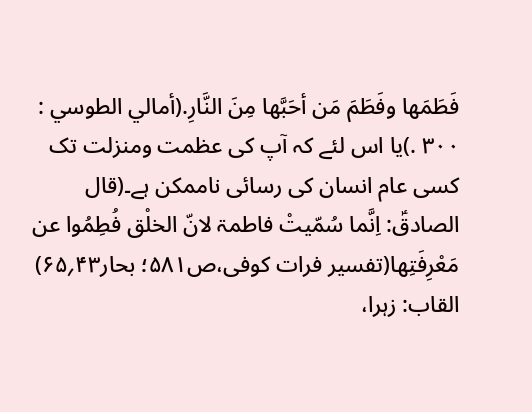فَطَمَها وفَطَمَ مَن أحَبَّها مِنَ النَّارِ.(أمالي الطوسي : ۳۰۰ .)یا اس لئے کہ آپ کی عظمت ومنزلت تک کسی عام انسان کی رسائی ناممکن ہے۔(قال الصادقؑ: اِنَّما سُمّیتْ فاطمۃ لانّ الخلْق فُطِمُوا عن مَعْرِفَتِھا(تفسیر فرات کوفی،ص۵۸۱؛ بحار۴۳؍۶۵)
القاب: زہرا،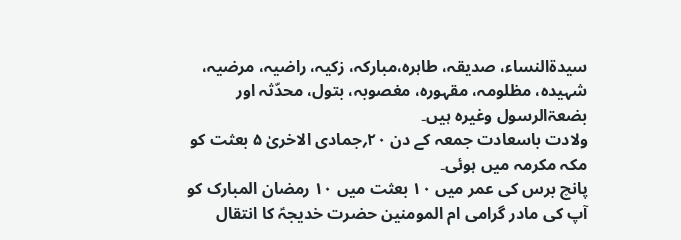سیدۃالنساء، صدیقہ، طاہرہ،مبارکہ، زکیہ، راضیہ، مرضیہ، شہیدہ، مظلومہ، مقہورہ، مغصوبہ، بتول، محدّثہ اور بضعۃالرسول وغیرہ ہیں۔
ولادت باسعادت جمعہ کے دن ۲۰؍جمادی الاخریٰ ۵ بعثت کو مکہ مکرمہ میں ہوئی۔
پانچ برس کی عمر میں ۱۰ بعثت میں ۱۰ رمضان المبارک کو آپ کی مادر گرامی ام المومنین حضرت خدیجہؑ کا انتقال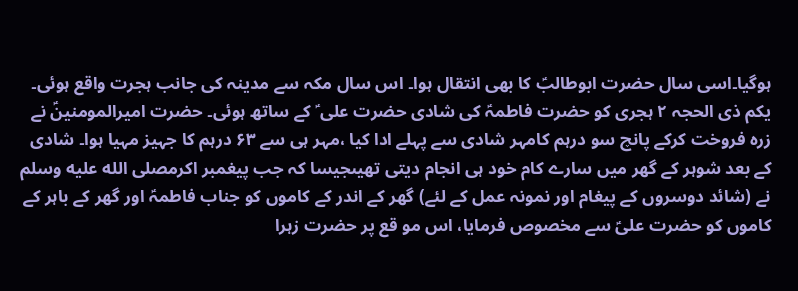ہوگیا۔اسی سال حضرت ابوطالبؑ کا بھی انتقال ہوا۔ اس سال مکہ سے مدینہ کی جانب ہجرت واقع ہوئی۔
یکم ذی الحجہ ۲ ہجری کو حضرت فاطمہؑ کی شادی حضرت علی ؑ کے ساتھ ہوئی۔ حضرت امیرالمومنینؑ نے زرہ فروخت کرکے پانچ سو درہم کامہر شادی سے پہلے ادا کیا ،مہر ہی سے ۶۳ درہم کا جہیز مہیا ہوا۔ شادی کے بعد شوہر کے گھر میں سارے کام خود ہی انجام دیتی تھیںجیسا کہ جب پیغمبر اکرمصلى الله عليه وسلم نے (شائد دوسروں کے پیغام اور نمونہ عمل کے لئے) گھر کے اندر کے کاموں کو جناب فاطمہؑ اور گھر کے باہر کے کاموں کو حضرت علیؑ سے مخصوص فرمایا، اس مو قع پر حضرت زہرا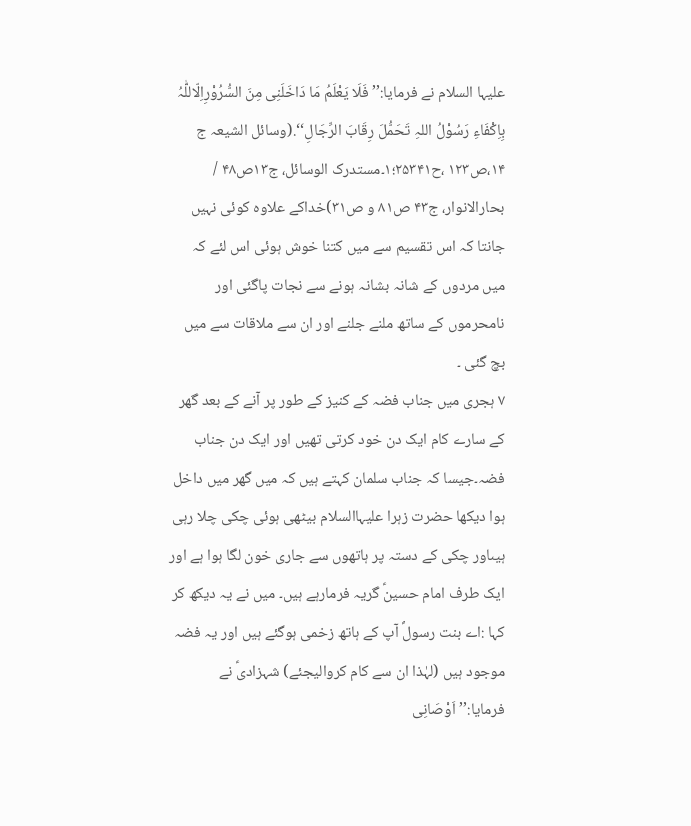علیہا السلام نے فرمایا:’’ فَلَا یَعْلَمُ مَا دَاخَلَنِی مِنَ السُّرُوْرِاِلّاللّٰہُ بِاِکْفَاءِ رَسُوْلُ اللہِ تَحَمُّلَ رِقَابَ الرِّجَالِ‘‘.(وسائل الشیعہ ج ۱۴،ص۱۲۳ ،ح۲۵۳۴۱؛۱۔مستدرک الوسائل، ج۱۳ص۴۸ / بحارالانوار، ج۴۳ ص۸۱ و ص۳۱)خداکے علاوہ کوئی نہیں جانتا کہ اس تقسیم سے میں کتنا خوش ہوئی اس لئے کہ میں مردوں کے شانہ بشانہ ہونے سے نجات پاگئی اور نامحرموں کے ساتھ ملنے جلنے اور ان سے ملاقات سے میں بچ گئی ۔
۷ ہجری میں جناب فضہ کے کنیز کے طور پر آنے کے بعد گھر کے سارے کام ایک دن خود کرتی تھیں اور ایک دن جناب فضہ۔جیسا کہ جناب سلمان کہتے ہیں کہ میں گھر میں داخل ہوا دیکھا حضرت زہرا علیہاالسلام بیٹھی ہوئی چکی چلا رہی ہیںاور چکی کے دستہ پر ہاتھوں سے جاری خون لگا ہوا ہے اور ایک طرف امام حسینؑ گریہ فرمارہے ہیں۔ میں نے یہ دیکھ کر کہا :اے بنت رسولؐ آپ کے ہاتھ زخمی ہوگئے ہیں اور یہ فضہ موجود ہیں (لہٰذا ان سے کام کروالیجئے) شہزادیؑ نے فرمایا:’’اَوْصَانِی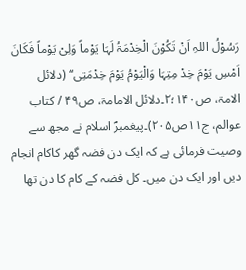رَسُوْلُ اللہِ اَنْ تَکُوْنَ الْخِدْمَۃُ لَہَا یَوْماً وَلِیْ یَوْماً فَکَانَ اَمْسِ یَوْمَ خِدْ مِتِہَا وَالْیَوْمُ یَوْمَ خِدْمَتِی‘‘ (دلائل الامۃ، ص۱۴۰؛۲۔دلائل الامامۃ، ص۴۹ / کتاب عوالم، ج۱۱ص۲۰۵)۔پیغمبرؐ اسلام نے مجھ سے وصیت فرمائی ہے کہ ایک دن فضہ گھر کاکام انجام دیں اور ایک دن میں۔ کل فضہ کے کام کا دن تھا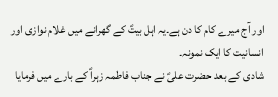اور آج میرے کام کا دن ہے۔یہ اہل بیتؑ کے گھرانے میں غلام نوازی اور انسانیت کا ایک نمونہ۔
شادی کے بعد حضرت علیؑ نے جناب فاطمہ زہراؑ کے بارے میں فرمایا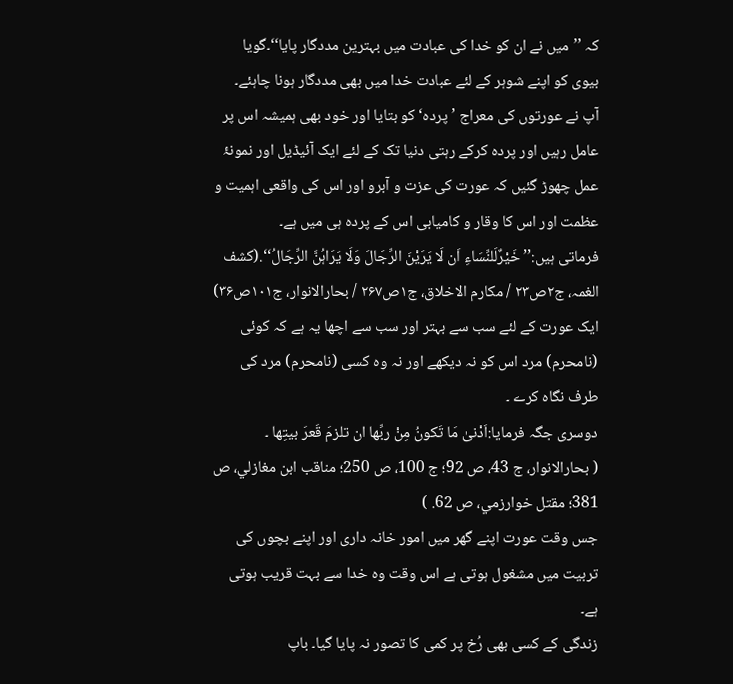کہ ’’میں نے ان کو خدا کی عبادت میں بہترین مددگار پایا‘‘۔گویا بیوی کو اپنے شوہر کے لئے عبادت خدا میں بھی مددگار ہونا چاہئے۔
آپ نے عورتوں کی معراج ’پردہ‘ کو بتایا اور خود بھی ہمیشہ اس پر عامل رہیں اور پردہ کرکے رہتی دنیا تک کے لئے ایک آئیڈیل اور نمونۂ عمل چھوڑ گئیں کہ عورت کی عزت و آبرو اور اس کی واقعی اہمیت و عظمت اور اس کا وقار و کامیابی اس کے پردہ ہی میں ہے۔
فرماتی ہیں:’’ خَیْرٌلَلنِّسَاءِ اَن لَا یَرَیْنَ الرِّجَالَ وَلَا یَرَاہُنَّ الرِّجَالُ‘‘.(کشف الغمہ، ج۲ص۲۳ / مکارم الاخلاق، ج۱ص۲۶۷ / بحارالانوار، ج۱۰۱ص۳۶)
ایک عورت کے لئے سب سے بہتر اور سب سے اچھا یہ ہے کہ کوئی (نامحرم) مرد اس کو نہ دیکھے اور نہ وہ کسی (نامحرم) مرد کی طرف نگاہ کرے ۔
دوسری جگہ فرمایا:اَدْنیٰ مَا تَکونُ مِنْ ربِّھا ان تلزمَ قَعرَ بیتِھا ۔
( بحارالانوار، ج 43، ص 92؛ ج 100، ص 250؛ مناقب ابن مغازلي، ص 381؛ مقتل خوارزمي، ص 62. )
جس وقت عورت اپنے گھر میں امور خانہ داری اور اپنے بچوں کی تربیت میں مشغول ہوتی ہے اس وقت وہ خدا سے بہت قریب ہوتی ہے۔
زندگی کے کسی بھی رُخ پر کمی کا تصور نہ پایا گیا۔ باپ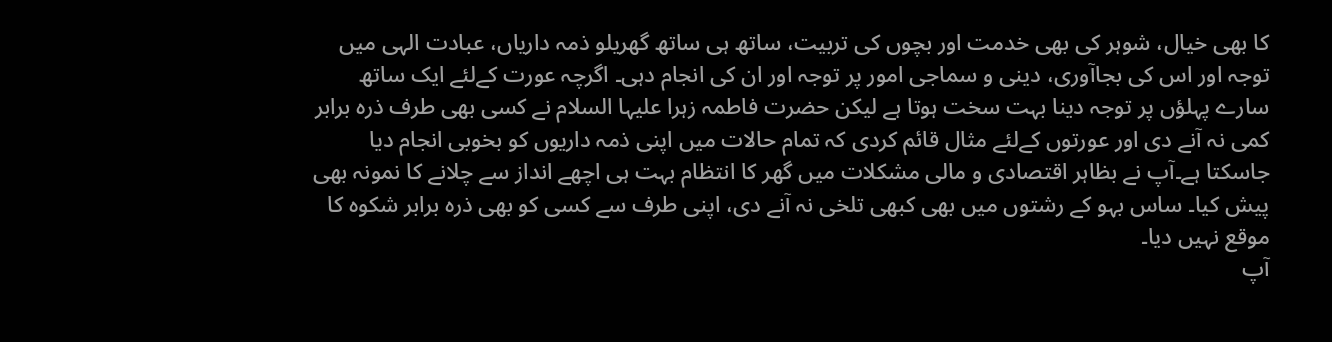کا بھی خیال، شوہر کی بھی خدمت اور بچوں کی تربیت، ساتھ ہی ساتھ گھریلو ذمہ داریاں، عبادت الہی میں توجہ اور اس کی بجاآوری، دینی و سماجی امور پر توجہ اور ان کی انجام دہی۔ اگرچہ عورت کےلئے ایک ساتھ سارے پہلؤں پر توجہ دینا بہت سخت ہوتا ہے لیکن حضرت فاطمہ زہرا علیہا السلام نے کسی بھی طرف ذرہ برابر کمی نہ آنے دی اور عورتوں کےلئے مثال قائم کردی کہ تمام حالات میں اپنی ذمہ داریوں کو بخوبی انجام دیا جاسکتا ہے۔آپ نے بظاہر اقتصادی و مالی مشکلات میں گھر کا انتظام بہت ہی اچھے انداز سے چلانے کا نمونہ بھی پیش کیا۔ ساس بہو کے رشتوں میں بھی کبھی تلخی نہ آنے دی، اپنی طرف سے کسی کو بھی ذرہ برابر شکوہ کا موقع نہیں دیا۔
آپ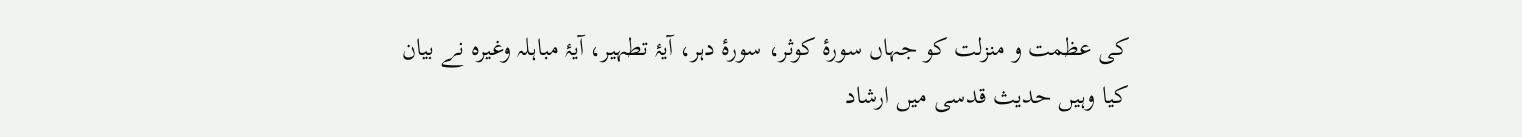کی عظمت و منزلت کو جہاں سورۂ کوثر، سورۂ دہر، آیۂ تطہیر، آیۂ مباہلہ وغیرہ نے بیان کیا وہیں حدیث قدسی میں ارشاد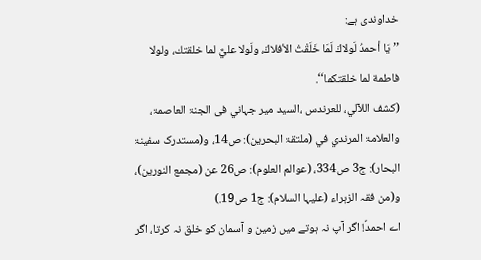خداوندی ہے:
’’یَا أحمدُ لَولاكَ لَمَا خَلَقْتُ الأفلاكَ، ولَولا عليٌّ لما خلقتك، ولولا فاطمة لما خلقتكما‘‘.
(کشف اللآلي، للعرندس ،السيد مير جہاني فی الجنۃ العاصمۃ، والعلامۃ المرندي في (ملتقۃ البحرين): ص14، و(مستدرک سفينۃ البحار): ج3 ص334، (عوالم العلوم): ص26 عن (مجمع النورين)، و(من فقہ الزہراء (عليہا السلام): ج1 ص19.)
اے احمدؐ! اگر آپ نہ ہوتے میں زمین و آسمان کو خلق نہ کرتا، اگر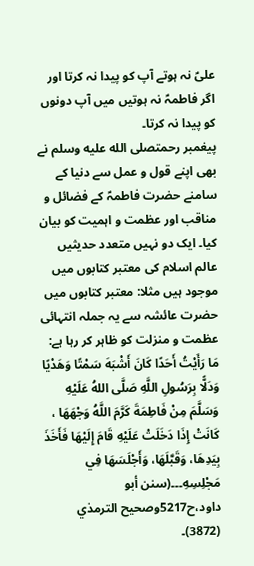علیؑ نہ ہوتے آپ کو پیدا نہ کرتا اور اگر فاطمہؑ نہ ہوتیں میں آپ دونوں کو پیدا نہ کرتا۔
پیغمبر رحمتصلى الله عليه وسلم نے بھی اپنے قول و عمل سے دنیا کے سامنے حضرت فاطمہؑ کے فضائل و مناقب اور عظمت و اہمیت کو بیان کیا۔ ایک دو نہیں متعدد حدیثیں عالم اسلام کی معتبر کتابوں میں موجود ہیں مثلا: معتبر کتابوں میں حضرت عائشہ سے یہ جملہ انتہائی عظمت و منزلت کو ظاہر کر رہا ہے:
مَا رَأَيْتُ أَحَدًا كَانَ أَشْبَهَ سَمْتًا وَهَدْيًا وَدَلًّا بِرَسُولِ اللَّهِ صَلَّى اللهُ عَلَيْهِ وَسَلَّمَ مِنْ فَاطِمَةَ كَرَّمَ اللَّهُ وَجْهَهَا ، كَانَتْ إِذَا دَخَلَتْ عَلَيْهِ قَامَ إِلَيْهَا فَأَخَذَ بِيَدِهَا، وَقَبَّلَهَا، وَأَجْلَسَهَا فِي مَجْلِسِهِ۔۔۔(سنن أبو داود،ح5217وصحیح الترمذي (3872)۔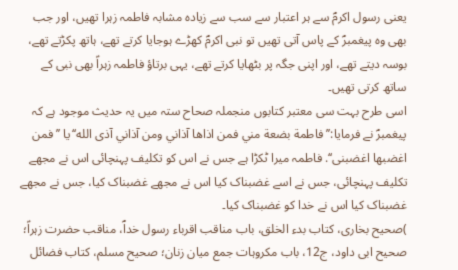یعنی رسول اکرمؐ سے ہر اعتبار سے سب سے زیادہ مشابہ فاطمہ زہرا تھیں، اور جب بھی وہ پیغمبرؐ کے پاس آتی تھیں تو نبی اکرمؐ کھڑے ہوجایا کرتے تھے، ہاتھ پکڑتے تھے، بوسہ دیتے تھے، اور اپنی جگہ پر بٹھایا کرتے تھے، یہی برتاؤ فاطمہ زہراؑ بھی نبی کے ساتھ کرتی تھیں۔
اسی طرح بہت سی معتبر کتابوں منجملہ صحاح ستہ میں یہ حدیث موجود ہے کہ پیغمبرؐ نے فرمایا:’’فاطمة بضعة مني فمن اذاها آذاني ومن آذاني آذى الله‘‘یا ’’ فمن اغضبھا اغضبنی‘‘. فاطمہ میرا ٹکڑا ہے جس نے اس کو تکلیف پہنچائی اس نے مجھے تکلیف پہنچائی، جس نے اسے غضبناک کیا اس نے مجھے غضبناک کیا، جس نے مجھے غضبناک کیا اس نے خدا کو غضبناک کیا۔
)صحیح بخاری، کتاب بدء الخلق، باب مناقب اقرباء رسول خداؐ، مناقب حضرت زہراؑ؛ صحیح ابی داود، ج12، باب مکروہات جمع میان زنان؛ صحیح مسلم، کتاب فضائل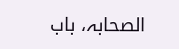الصحابہ، باب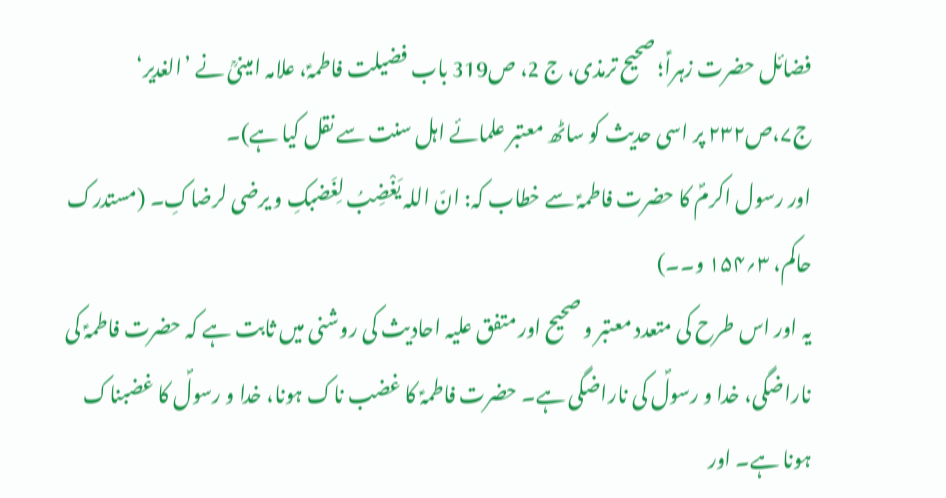فضائل حضرت زہراؑ؛ صحیح ترمذی، ج 2، ص319 باب فضیلت فاطمہؑ، علامہ امینیؒ نے ’الغدیر‘ ج۷،ص۲۳۲ پر اسی حدیث کو ساٹھ معتبر علمائے اہل سنت سے نقل کیا ہے)۔
اور رسول اکرمؐ کا حضرت فاطمہؑ سے خطاب کہ: انّ اللہ یَغْضِبُ لِغَضبکِ و یرضی لرضاکِ۔ (مستدرک حاکم، ۳؍۱۵۴ و۔۔)
یہ اور اس طرح کی متعدد معتبر و صحیح اور متفق علیہ احادیث کی روشنی میں ثابت ہے کہ حضرت فاطمہؑ کی ناراضگی، خدا و رسولؐ کی ناراضگی ہے۔ حضرت فاطمہؑ کا غضب ناک ہونا، خدا و رسولؐ کا غضبناک ہونا ہے۔ اور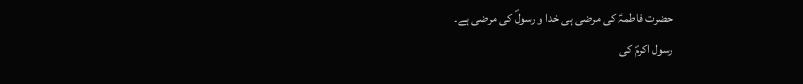حضرت فاطمہؑ کی مرضی ہی خدا و رسولؐ کی مرضی ہے۔
رسول اکرمؐ کی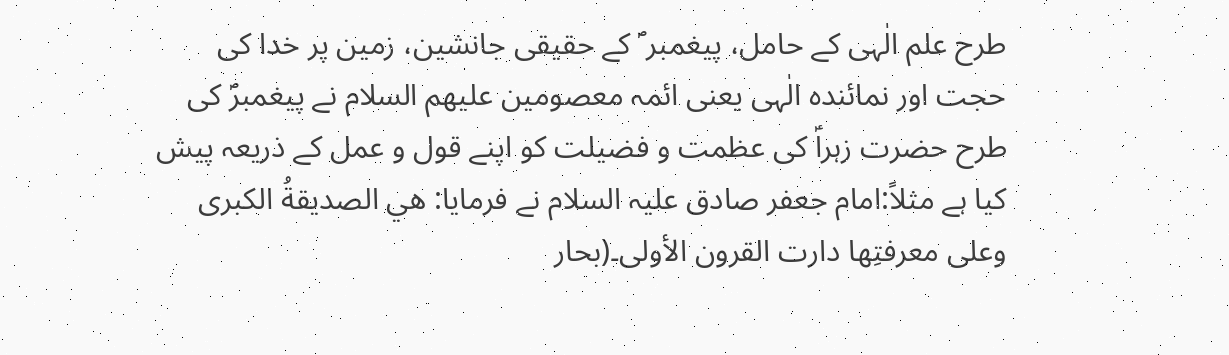طرح علم الٰہی کے حامل، پیغمبر ؐ کے حقیقی جانشین، زمین پر خدا کی حجت اور نمائندہ الٰہی یعنی ائمہ معصومین علیھم السلام نے پیغمبرؐ کی طرح حضرت زہراؑ کی عظمت و فضیلت کو اپنے قول و عمل کے ذریعہ پیش کیا ہے مثلاً:امام جعفر صادق علیہ السلام نے فرمایا: هي الصديقةُ الكبرى وعلى معرفتِها دارت القرون الأولى۔(بحار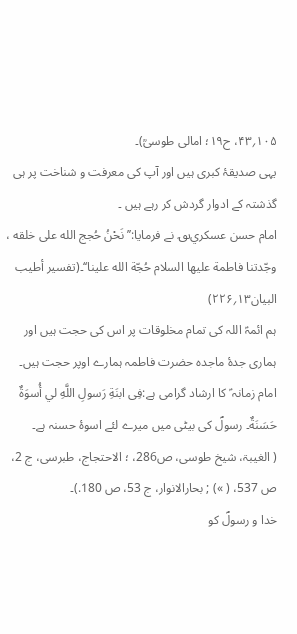۱۰۵؍۴۳، ح۱۹؛ امالی طوسیؒ)۔
یہی صدیقۂ کبری ہیں اور آپ کی معرفت و شناخت پر ہی گذشتہ کے ادوار گردش کر رہے ہیں ۔
امام حسن عسکري؈ نے فرمایا:’’ نَحْنُ حُجج الله على خلقه ، وجّدتنا فاطمة عليها السلام حُجّة الله علينا‘‘۔(تفسير أطيب البيان۱۳؍۲۲۶)
ہم ائمہؑ اللہ کی تمام مخلوقات پر اس کی حجت ہیں اور ہماری جدۂ ماجدہ حضرت فاطمہ ہمارے اوپر حجت ہیں۔
امام زمانہ ؑ کا ارشاد گرامی ہے:فِی ابنَةِ رَسولِ اللَّهِ لي أُسوَةٌ حَسَنَةٌ۔ رسولؐ کی بیٹی میں میرے لئے اسوۂ حسنہ ہے۔
( الغیبۃ، شیخ طوسی، ص286، ؛ الاحتجاج، طبرسی، ج 2، ص 537، ( ») ; بحارالانوار، ج 53، ص 180.)۔
خدا و رسولؐ کو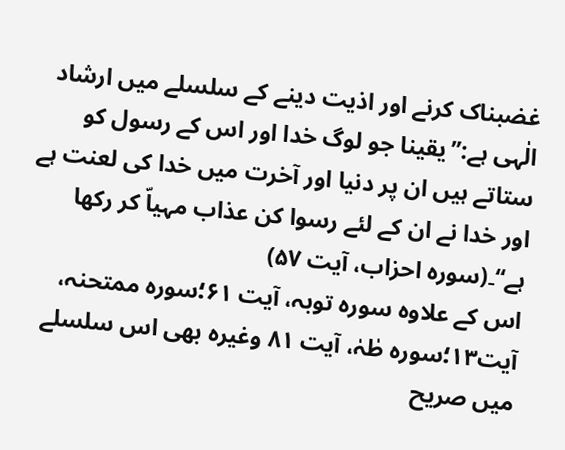غضبناک کرنے اور اذیت دینے کے سلسلے میں ارشاد الٰہی ہے:’’یقینا جو لوگ خدا اور اس کے رسول کو ستاتے ہیں ان پر دنیا اور آخرت میں خدا کی لعنت ہے اور خدا نے ان کے لئے رسوا کن عذاب مہیاّ کر رکھا ہے‘‘۔(سورہ احزاب، آیت ۵۷)
اس کے علاوہ سورہ توبہ، آیت ۶۱؛سورہ ممتحنہ، آیت۱۳؛سورہ طٰہٰ، آیت ۸۱ وغیرہ بھی اس سلسلے میں صریح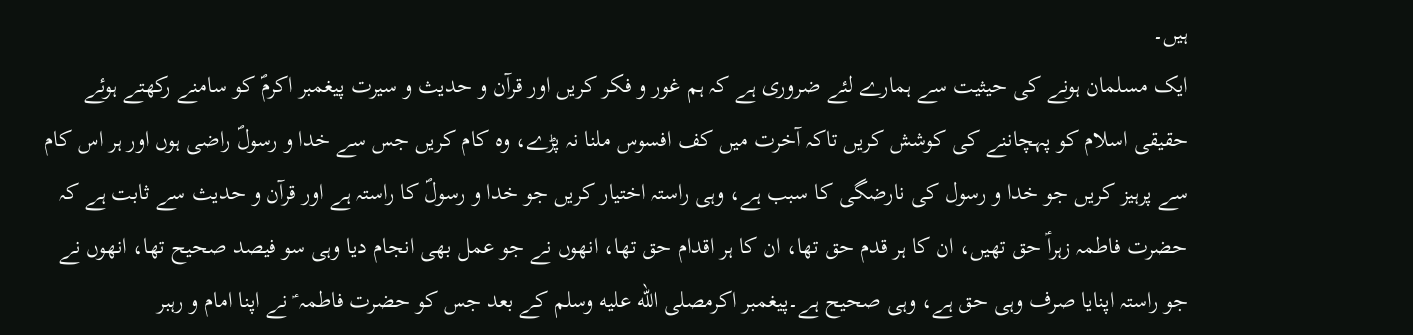ہیں۔
ایک مسلمان ہونے کی حیثیت سے ہمارے لئے ضروری ہے کہ ہم غور و فکر کریں اور قرآن و حدیث و سیرت پیغمبر اکرمؐ کو سامنے رکھتے ہوئے حقیقی اسلام کو پہچاننے کی کوشش کریں تاکہ آخرت میں کف افسوس ملنا نہ پڑے، وہ کام کریں جس سے خدا و رسولؐ راضی ہوں اور ہر اس کام سے پرہیز کریں جو خدا و رسول کی نارضگی کا سبب ہے، وہی راستہ اختیار کریں جو خدا و رسولؐ کا راستہ ہے اور قرآن و حدیث سے ثابت ہے کہ حضرت فاطمہ زہراؑ حق تھیں، ان کا ہر قدم حق تھا، ان کا ہر اقدام حق تھا، انھوں نے جو عمل بھی انجام دیا وہی سو فیصد صحیح تھا، انھوں نے جو راستہ اپنایا صرف وہی حق ہے، وہی صحیح ہے۔پیغمبر اکرمصلى الله عليه وسلم کے بعد جس کو حضرت فاطمہ ؑ نے اپنا امام و رہبر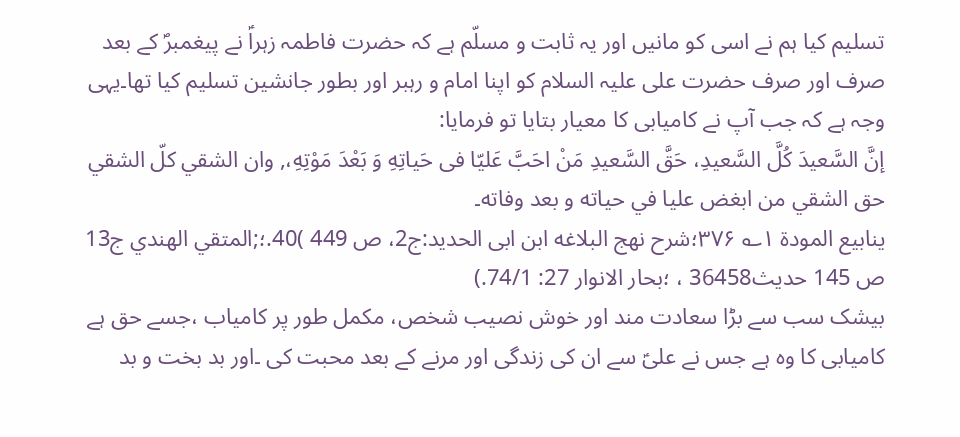تسلیم کیا ہم نے اسی کو مانیں اور یہ ثابت و مسلّم ہے کہ حضرت فاطمہ زہراؑ نے پیغمبرؐ کے بعد صرف اور صرف حضرت علی علیہ السلام کو اپنا امام و رہبر اور بطور جانشین تسلیم کیا تھا۔یہی وجہ ہے کہ جب آپ نے کامیابی کا معیار بتایا تو فرمایا:
إنَّ السَّعیدَ كُلَّ السَّعیدِ، حَقَّ السَّعیدِ مَنْ احَبَّ عَلیّا فى حَیاتِهِ وَ بَعْدَ مَوْتِهِ،, وان الشقي كلّ الشقي حق الشقي من ابغض عليا في حياته و بعد وفاته۔
ینابیع المودۃ ۱؎ ۳۷۶؛شرح نهج البلاغه ابن ابى الحدید:ج2، ص 449 )40.؛;المتقي الهندي ج13 ص 145 حديث36458 ، ؛بحار الانوار 27: 74/1.)
بیشک سب سے بڑا سعادت مند اور خوش نصیب شخص، مکمل طور پر کامیاب ،جسے حق ہے کامیابی کا وہ ہے جس نے علیؑ سے ان کی زندگی اور مرنے کے بعد محبت کی ۔اور بد بخت و بد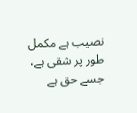نصیب ہے مکمل طور پر شقی ہے، جسے حق ہے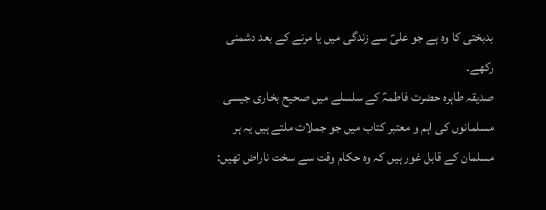بدبختی کا وہ ہے جو علیؑ سے زندگی میں یا مرنے کے بعد دشمنی رکھے۔
صدیقہ طاہرہ حضرت فاطمہؑ کے سلسلے میں صحیح بخاری جیسی مسلمانوں کی اہم و معتبر کتاب میں جو جملات ملتے ہیں یہ ہر مسلمان کے قابل غور ہیں کہ وہ حکام وقت سے سخت ناراض تھیں: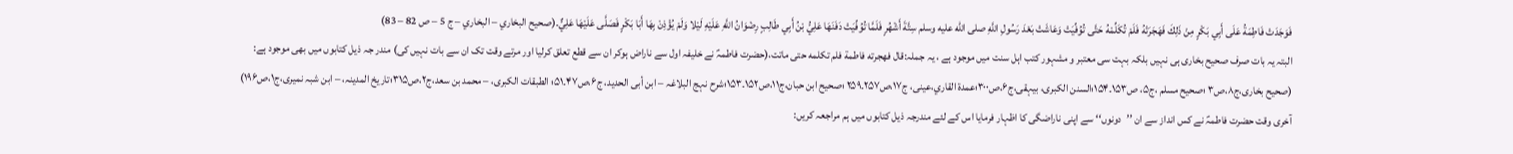فَوَجَدَتْ فَاطِمَةُ عَلَى أَبِي بَكْرٍ مِنْ ذَلِكَ فَهَجَرَتْهُ فَلَمْ تُكَلِّمْهُ حَتَّى تُوُفِّيَتْ وَعَاشَتْ بَعْدَ رَسُولِ اللَّهِ صلى الله عليه وسلم سِتَّةَ أَشْهُرٍ فَلَمَّا تُوُفِّيَتْ دَفَنَهَا عَلِيُّ بْنُ أَبِي طَالِبٍ رِضْوَانُ اللَّهِ عَلَيْهِ لَيْلا وَلَمْ يُؤْذِنْ بِهَا أَبَا بَكْرٍ فَصَلَّى عَلَيْهَا عَلِيٌّ۔(صحيح البخاري – البخاري – ج 5 – ص 82 – 83)
البتہ یہ بات صرف صحیح بخاری ہی نہیں بلکہ بہت سی معتبر و مشہور کتب اہل سنت میں موجود ہے ، یہ جملہ:قال فهجرته فاطمة فلم تكلمه حتى ماتت،(حضرت فاطمہؑ نے خلیفہ اول سے ناراض ہوکر ان سے قطع تعلق کرلیا اور مرتے وقت تک ان سے بات نہیں کی) مندر جہ ذیل کتابوں میں بھی موجود ہے:
(صحيح بخاری،ج۸،ص۳ ؛صحيح مسلم ،ج۵، ص۱۵۳۔۱۵۴؛السنن الکبری، بیہقی،ج۶،ص۳۰۰؛عمدۃ القاري،عينی، ج۱۷،ص۲۵۷۔۲۵۹ ؛صحيح ابن حبان،ج۱۱،ص۱۵۲۔۱۵۳؛شرح نہج البلاغہ – ابن أبی الحديد، ج۶،ص۴۷۔۵۱؛ الطبقات الکبری، – محمد بن سعد،ج۲،ص۳۱۵؛تاريخ المدينہ، – ابن شبہ نميری،ج۱،ص۱۹۶)
آخری وقت حضرت فاطمہؑ نے کس انداز سے ان ’’دونوں‘‘ سے اپنی ناراضگی کا اظہار فرمایا اس کے لئے مندرجہ ذیل کتابوں میں ہم مراجعہ کریں: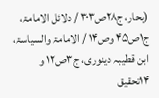(بحار، ج۲۸ص۳۰۳ / دلائل الامامۃ، ج۱ص۴۵ وص۱۴ / الامامۃ والسیاسۃ، ابن قطیبہ دینوری، ج۳ص۱۲ و ۱۴تحقیق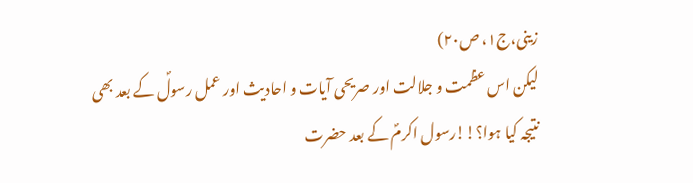زینی،ج۱، ص۲۰)
لیکن اس عظمت و جلالت اور صریحی آیات و احادیث اور عمل رسولؐ کے بعد بھی نتیجہ کیا ہوا؟!!رسول اکرمؐ کے بعد حضرت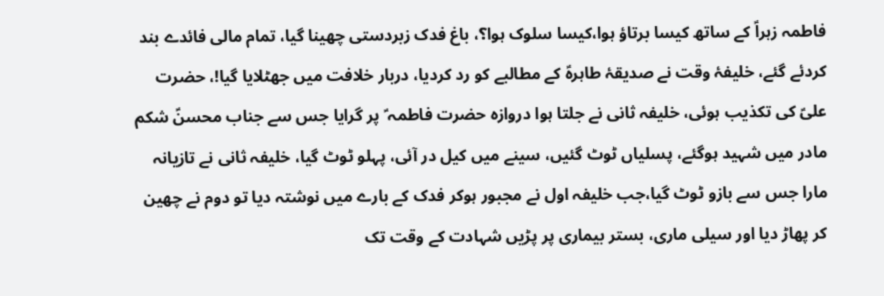فاطمہ زہراؑ کے ساتھ کیسا برتاؤ ہوا،کیسا سلوک ہوا؟، باغ فدک زبردستی چھینا گیا، تمام مالی فائدے بند کردئے گئے، خلیفۂ وقت نے صدیقۂ طاہرہؑ کے مطالبے کو رد کردیا، دربار خلافت میں جھٹلایا گیا!، حضرت علیؑ کی تکذیب ہوئی، خلیفہ ثانی نے جلتا ہوا دروازہ حضرت فاطمہ ؑ پر گرایا جس سے جناب محسنؑ شکم مادر میں شہید ہوگئے، پسلیاں ٹوٹ گئیں، سینے میں کیل در آئی، پہلو ٹوٹ گیا، خلیفہ ثانی نے تازیانہ مارا جس سے بازو ٹوٹ گیا،جب خلیفہ اول نے مجبور ہوکر فدک کے بارے میں نوشتہ دیا تو دوم نے چھین کر پھاڑ دیا اور سیلی ماری، بستر بیماری پر پڑیں شہادت کے وقت تک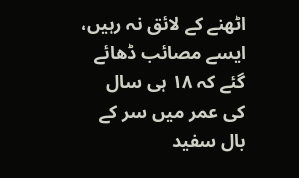اٹھنے کے لائق نہ رہیں، ایسے مصائب ڈھائے گئے کہ ۱۸ ہی سال کی عمر میں سر کے بال سفید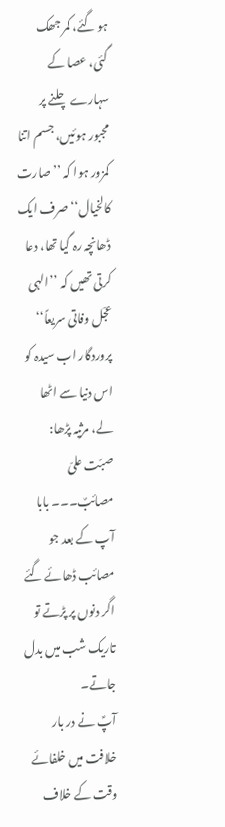ہو گئے، کمر جھک گئی، عصا کے سہارے چلنے پر مجبور ہوئیں، جسم اتنا کمزور ہوا کہ ’’صارت کالخیال‘‘ صرف ایک ڈھانچہ رہ گیا تھا، دعا کرتی تھیں کہ ’’الہی عجّل وفاتی سریعاً‘‘ پروردگار اب سیدہ کو اس دنیا سے اٹھا لے، مرثیہ پڑھا: صبّت علیّ مصائبٌ۔۔۔ بابا آپ کے بعد جو مصائب ڈھائے گئے اگر دنوں پر پڑتے تو تاریک شب میں بدل جاتے۔
آپؑ نے در بار خلافت میں خلفائے وقت کے خلاف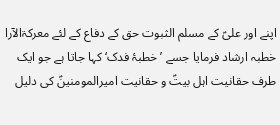اپنے اور علیؑ کے مسلم الثبوت حق کے دفاع کے لئے معرکۃالآرا خطبہ ارشاد فرمایا جسے ’خطبۂ فدک‘ کہا جاتا ہے جو ایک طرف حقانیت اہل بیتؑ و حقانیت امیرالمومنینؑ کی دلیل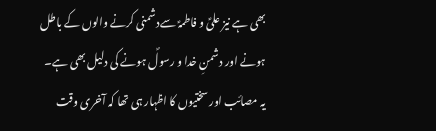بھی ہے نیز علیؑ و فاطمہؑ سےدشمنی کرنے والوں کے باطل ہونے اور دشمنِ خدا و رسولؐ ہونے کی دلیل بھی ہے۔
یہ مصائب اور سختیوں کا اظہار ہی تھا کہ آخری وقت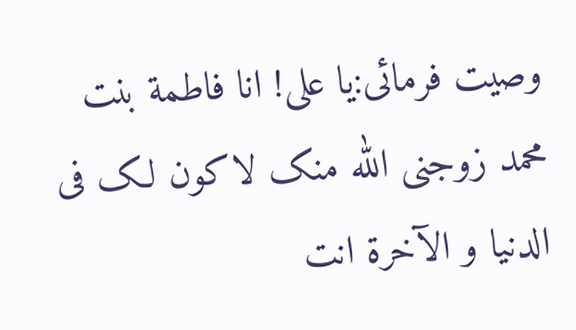وصیت فرمائی:یا علی! انا فاطمة بنت محمد زوجنی الله منک لاکون لک فی الدنیا و الآخرة انت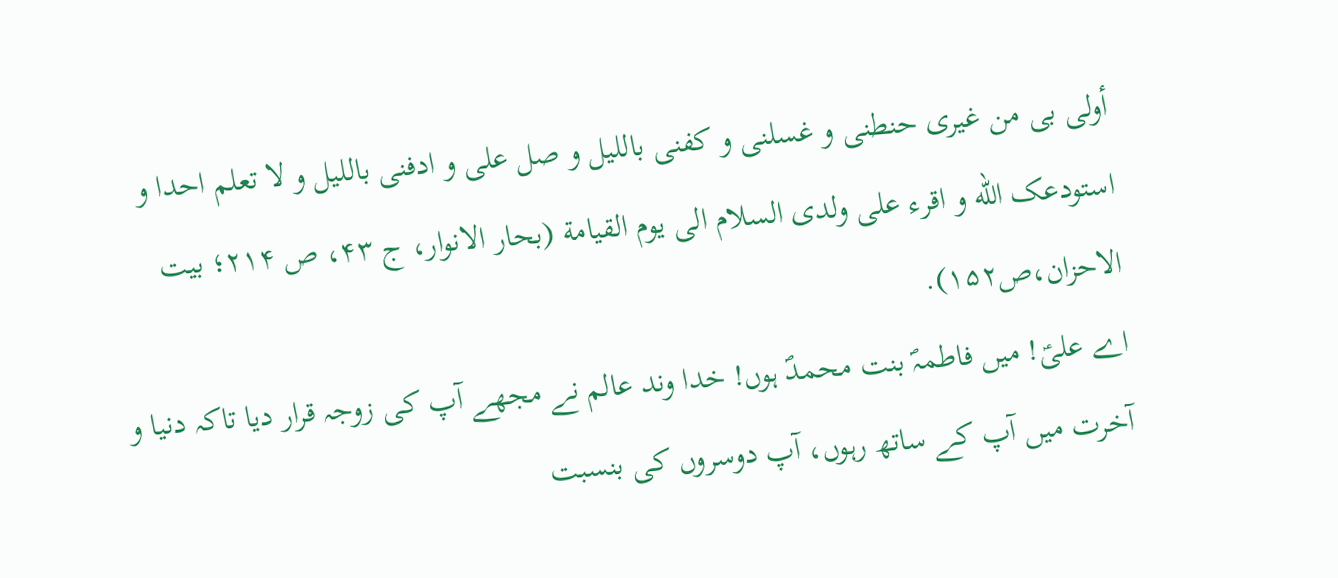أولی بی من غیری حنطنی و غسلنی و کفنی باللیل و صل علی و ادفنی باللیل و لا تعلم احدا و استودعک الله و اقرء علی ولدی السلام الی یوم القیامة (بحار الانوار، ج ۴۳، ص ۲۱۴؛ بیت الاحزان،ص۱۵۲).
اے علیؑ! میں فاطمہؐ بنت محمدؐ ہوں! خدا وند عالم نے مجھے آپ کی زوجہ قرار دیا تاکہ دنیا و آخرت میں آپ کے ساتھ رہوں، آپ دوسروں کی بنسبت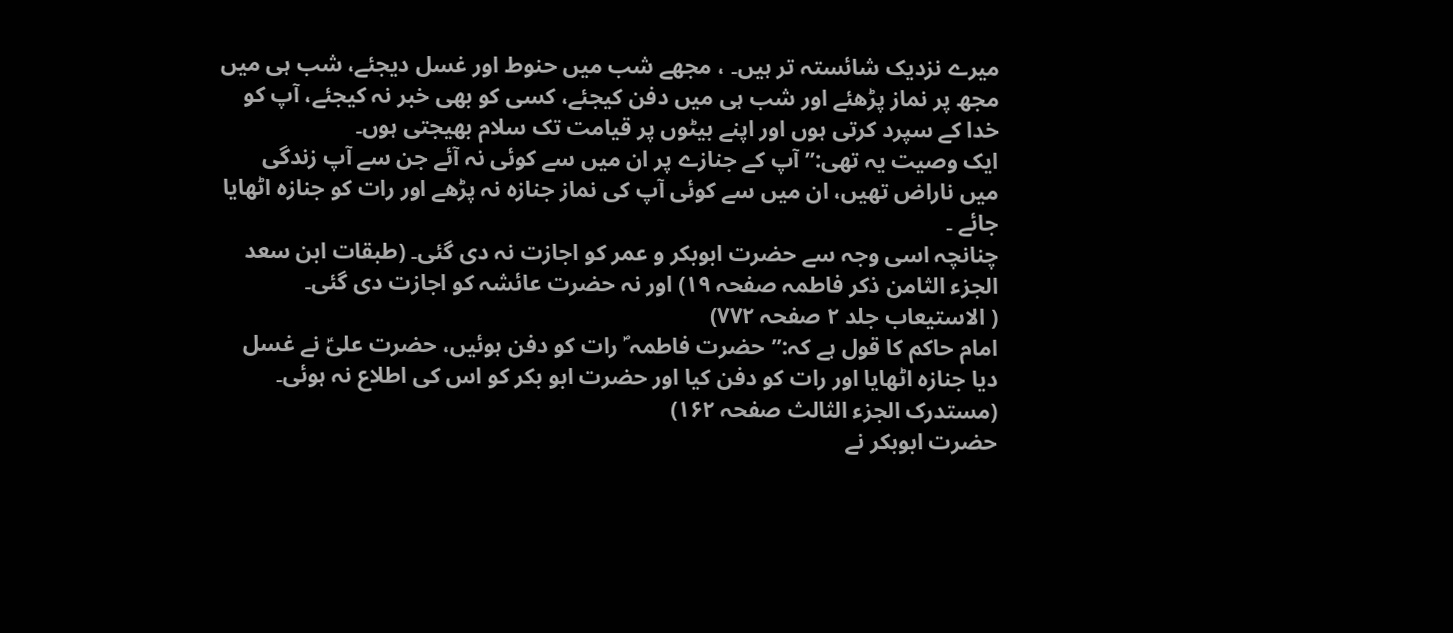میرے نزدیک شائستہ تر ہیں۔ ، مجھے شب میں حنوط اور غسل دیجئے، شب ہی میں مجھ پر نماز پڑھئے اور شب ہی میں دفن کیجئے، کسی کو بھی خبر نہ کیجئے، آپ کو خدا کے سپرد کرتی ہوں اور اپنے بیٹوں پر قیامت تک سلام بھیجتی ہوں۔
ایک وصیت یہ تھی:’’ آپ کے جنازے پر ان میں سے کوئی نہ آئے جن سے آپ زندگی میں ناراض تھیں، ان میں سے کوئی آپ کی نماز جنازہ نہ پڑھے اور رات کو جنازہ اٹھایا جائے ۔
چنانچہ اسی وجہ سے حضرت ابوبکر و عمر کو اجازت نہ دی گئی۔ (طبقات ابن سعد الجزء الثامن ذکر فاطمہ صفحہ ۱۹) اور نہ حضرت عائشہ کو اجازت دی گئی۔
( الاستیعاب جلد ۲ صفحہ ۷۷۲)
امام حاکم کا قول ہے کہ:’’حضرت فاطمہ ؐ رات کو دفن ہوئیں، حضرت علیؑ نے غسل دیا جنازہ اٹھایا اور رات کو دفن کیا اور حضرت ابو بکر کو اس کی اطلاع نہ ہوئی۔ (مستدرک الجزء الثالث صفحہ ۱۶۲)
حضرت ابوبکر نے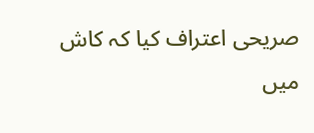صریحی اعتراف کیا کہ کاش میں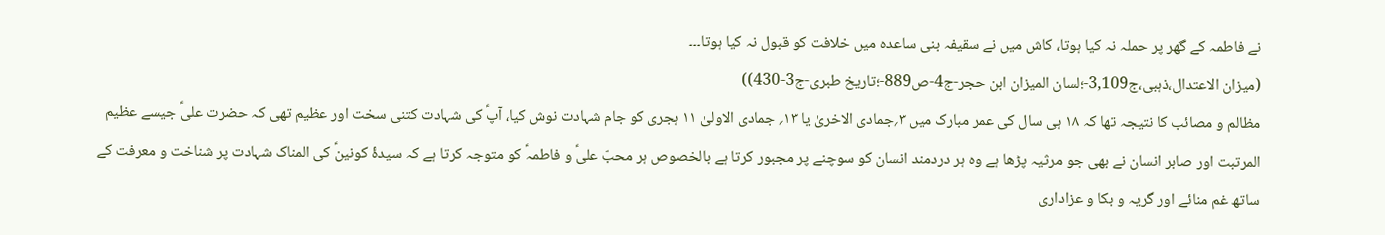نے فاطمہ کے گھر پر حملہ نہ کیا ہوتا، کاش میں نے سقیفہ بنی ساعدہ میں خلافت کو قبول نہ کیا ہوتا۔۔۔
(میزان الاعتدال،ذہبی،ج3,109-؛لسان المیزان ابن حجر-ج4-ص889-؛تاریخ طبری-ج3-430))
مظالم و مصائب کا نتیجہ تھا کہ ۱۸ ہی سال کی عمر مبارک میں ۳؍جمادی الاخریٰ یا ۱۳؍ جمادی الاولیٰ ۱۱ ہجری کو جام شہادت نوش کیا، آپؑ کی شہادت کتنی سخت اور عظیم تھی کہ حضرت علیؑ جیسے عظیم المرتبت اور صابر انسان نے بھی جو مرثیہ پڑھا ہے وہ ہر دردمند انسان کو سوچنے پر مجبور کرتا ہے بالخصوص ہر محبّ علیؑ و فاطمہؑ کو متوجہ کرتا ہے کہ سیدۂ کونینؑ کی المناک شہادت پر شناخت و معرفت کے ساتھ غم منائے اور گریہ و بکا و عزاداری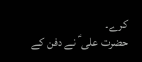کرے۔
حضرت علی ؑ نے دفن کے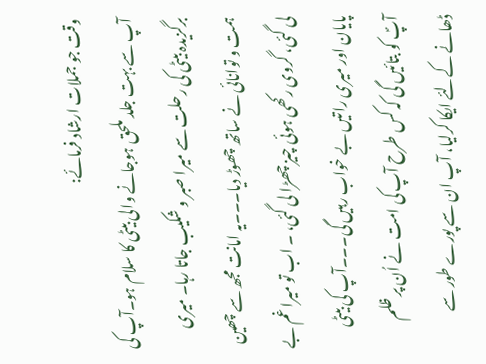وقت جو جملات ارشاد فرمائے:
آپ سے بہت جلد ملحق ہوجانے والی بیٹی کا سلام ہو۔آپ کی برگزیدہ بیٹی کی رحلت سے میرا صبر و شکیب جاتا رہا۔ میری ہمت و توانائی نے ساتھ چھوڑ دیا۔۔۔یہ امانت مجھ سے چھین لی گئی، گروی رکھی ہوئی چیز چھڑا لی گئی، ۔ اب تو میرا غم بے پایان اور میری راتیں بے خواب رہیں گی۔۔۔آپ کی بیٹی آپؐ کو بتائیں گی کہ کس طرح آپ کی امت نے اُن پر ظلم ڈھانے کےلئے ایکا کرلیا، آپ ان سے پورے طور سے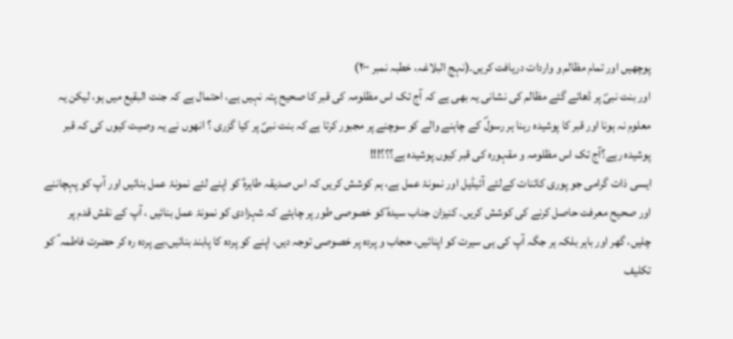پوچھیں اور تمام مظالم و واردات دریافت کریں۔(نہج البلاغہ، خطبہ نمبر ۲۰۰)
اور بنت نبیؐ پر ڈھائے گئے مظالم کی نشانی یہ بھی ہے کہ آج تک اس مظلومہ کی قبر کا صحیح پتہ نہیں ہے، احتمال ہے کہ جنت البقیع میں ہو، لیکن یہ معلوم نہ ہونا اور قبر کا پوشیدہ رہنا ہر رسولؐ کے چاہنے والے کو سوچنے پر مجبور کرتا ہے کہ بنت نبیؐ پر کیا گزری ؟ انھوں نے یہ وصیت کیوں کی کہ قبر پوشیدہ رہے؟آج تک اس مظلومہ و مقہورہ کی قبر کیوں پوشیدہ ہے؟؟؟!!!
ایسی ذات گرامی جو پوری کائنات کےلئے آئیڈیل اور نمونۂ عمل ہے، ہم کوشش کریں کہ اس صدیقہ طاہرہؑ کو اپنے لئے نمونۂ عمل بنائیں اور آپ کو پہچاننے اور صحیح معرفت حاصل کرنے کی کوشش کریں۔ کنیزان جناب سیدہؑ کو خصوصی طور پر چاہئے کہ شہزادی کو نمونۂ عمل بنائیں ، آپ کے نقش قدم پر چلیں، گھر اور باہر بلکہ ہر جگہ آپ کی ہی سیرت کو اپنائیں، حجاب و پردہ پر خصوصی توجہ دیں، اپنے کو پردہ کا پابند بنائیں،بے پردہ رہ کر حضرت فاطمہ ؑ کو تکلیف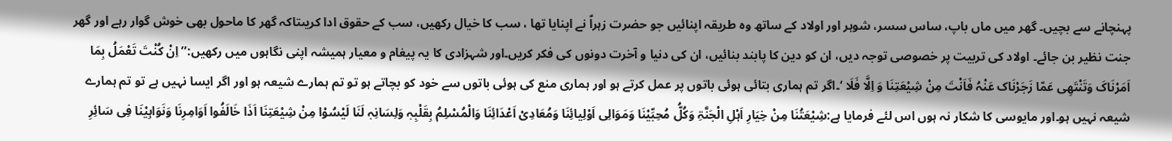پہنچانے سے بچیں۔ گھر میں ماں باپ، ساس سسر، شوہر اور اولاد کے ساتھ وہ طریقہ اپنائیں جو حضرت زہراؑ نے اپنایا تھا ، سب کا خیال رکھیں، سب کے حقوق ادا کریںتاکہ گھر کا ماحول بھی خوش گوار رہے اور گھر جنت نظیر بن جائے۔ اولاد کی تربیت پر خصوصی توجہ دیں، ان کو دین کا پابند بنائیں، ان کی دنیا و آخرت دونوں کی فکر کریں۔اور شہزادی کا یہ پیغام و معیار ہمیشہ اپنی نگاہوں میں رکھیں:’’ اِنْ کُنْتَ تَعْمَلُ بِمَا اَمَرْنَاکَ وَتَنْتَھِی عَمّا زَجَرْنَاک عَنْہُ فَاَنْتَ مِنْ شِیْعَتِنَا وَ اِلَّا فَلَا ‘۔اگر تم ہماری بتائی ہوئی باتوں پر عمل کرتے ہو اور ہماری منع کی ہوئی باتوں سے خود کو بچاتے ہو تو تم ہمارے شیعہ ہو اور اگر ایسا نہیں ہے تو تم ہمارے شیعہ نہیں ہو۔اور مایوسی کا شکار نہ ہوں اس لئے فرمایا ہے:شِیْعَتُنَا مِنْ خِیَارِ اَہْلِ الْجَنَّۃِ وَکُلُّ مُحِبِّیْنَا وَمَوَالِی اَوْلِیائِنَا وَمُعَادِیْ اَعْدَائِنَا وَالْمُسْلِمُ بِقَلْبِہٖ وَلِسَانِہٖ لَنَا لَیْسُوْا مِنْ شِیْعَتِنَا اَذَا خَالَفُوا اَوَامِرِنَا وَنَوَاہِیْنَا فِی سَائِرِ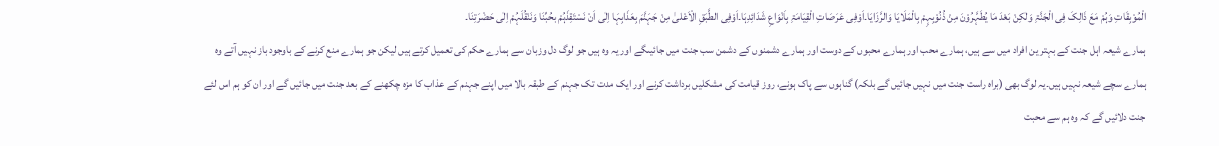الْمُوْبِقَاتِ وَہُمْ مَعَ ذَالِکَ فِی الْجَنَّۃِ وَلٰکِنْ بَعْدَ مَا یُطَہَّرُوْنَ مِنْ ذُنُوْبِہِمْ بِالْمَلَایَا وَالرَّزَایَا۔اَوْفِی عَرَصَاتِ الْقِیَامَۃِ بِاَنْوَاعِ شَدَائِدِہَا۔اَوْفِی الطَّبَقِ الْاَعْلیٰ مِنْ جَہَنَّمَ بِعَذَابِہَا اِلٰی اَنْ نَسْتَقِذَہُمْ بحُبِّنَا وَنَنْقُلَہُمْ اِلٰی حَضْرَتِنَا۔
ہمارے شیعہ اہل جنت کے بہتر ین افراد میں سے ہیں، ہمارے محب اور ہمارے محبوں کے دوست اور ہمارے دشمنوں کے دشمن سب جنت میں جائیںگے اور یہ وہ ہیں جو لوگ دل وزبان سے ہمارے حکم کی تعمیل کرتے ہیں لیکن جو ہمارے منع کرنے کے باوجود باز نہیں آتے وہ ہمارے سچے شیعہ نہیں ہیں۔یہ لوگ بھی (براہ راست جنت میں نہیں جائیں گے بلکہ) گناہوں سے پاک ہونے، روز قیامت کی مشکلیں برداشت کرنے اور ایک مدت تک جہنم کے طبقہ بالا میں اپنے جہنم کے عذاب کا مزہ چکھنے کے بعد جنت میں جائیں گے اور ان کو ہم اس لئے جنت دلائیں گے کہ وہ ہم سے محبت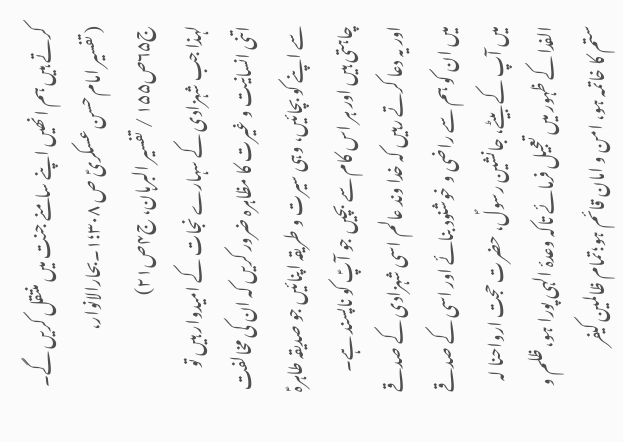کرتے ہیں ہم انھیں اپنے سامنے جنت میں منتقل کریں گے۔
( تفسیر امام حسن عسکریؑ ص ۳۰۸؛۱۔بحارالانوار، ج۶۵ص۱۵۵ / تفسیر البرہان، ج۴ص۲۱)
لہذا جب شہزادی کے سہارے نجات کے امیدوار ہیں تو اتنی انسانیت و غیرت کا مظاہرہ ضرور کریں کہ ان کی مخالفت سے اپنے کو بچائیں، وہی سیرت و طریقہ اپنائیں جو صدیقہ طاہرہؑ چاہتی ہیں اور ہر اس کام سے بچیں جو آپؑ کو ناپسند ہے۔
اور یہ دعا کرتے رہیں کہ خدا وند عالم اسی شہزادی کے صدقے میں ان کو ہم سے راضی و خوشنود بنائے اور اسی کے صدقے میں آپ کے بیٹے، جانشین رسولؐ، حضرت حجت ارواحنا لہ الفدا کے ظہور میں تعجیل فرمائے تاکہ وعدۂ الہی پورا ہو، ظلم و ستم کا خاتمہ ہو، امن و امان قائم ہو؛تمام ظالمین کیفر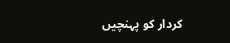کردار کو پہنچیں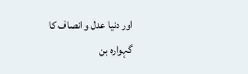اور دنیا عدل و انصاف کا گہوارہ بن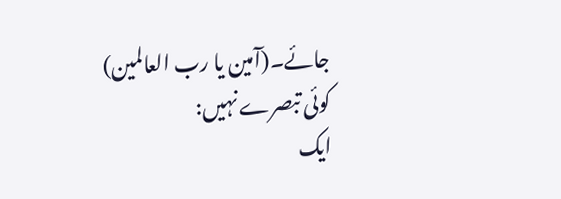جائے۔(آمین یا رب العالمین)
کوئی تبصرے نہیں:
ایک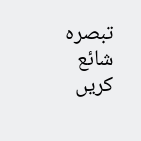تبصرہ شائع کریں